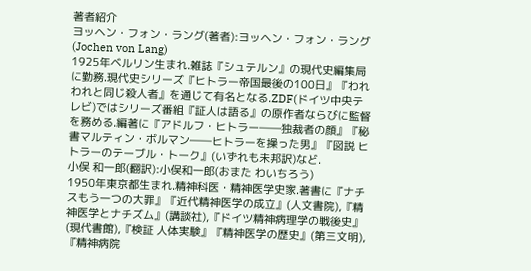著者紹介
ヨッヘン・フォン・ラング(著者):ヨッヘン・フォン・ラング(Jochen von Lang)
1925年ベルリン生まれ.雑誌『シュテルン』の現代史編集局に勤務.現代史シリーズ『ヒトラー帝国最後の100日』『われわれと同じ殺人者』を通じて有名となる.ZDF(ドイツ中央テレビ)ではシリーズ番組『証人は語る』の原作者ならびに監督を務める.編著に『アドルフ・ヒトラー――独裁者の顔』『秘書マルティン・ボルマン――ヒトラーを操った男』『図説 ヒトラーのテーブル・トーク』(いずれも未邦訳)など.
小俣 和一郎(翻訳):小俣和一郎(おまた わいちろう)
1950年東京都生まれ.精神科医・精神医学史家.著書に『ナチスもう一つの大罪』『近代精神医学の成立』(人文書院),『精神医学とナチズム』(講談社),『ドイツ精神病理学の戦後史』(現代書館),『検証 人体実験』『精神医学の歴史』(第三文明),『精神病院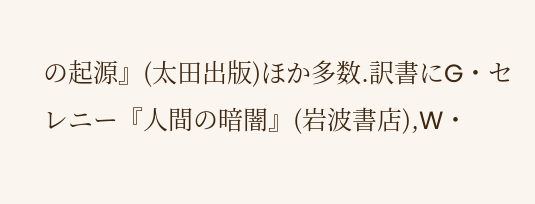の起源』(太田出版)ほか多数.訳書にG・セレニー『人間の暗闇』(岩波書店),W・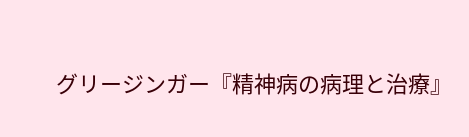グリージンガー『精神病の病理と治療』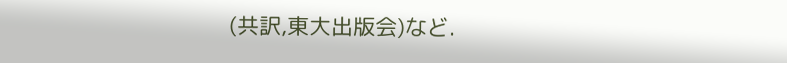(共訳,東大出版会)など.